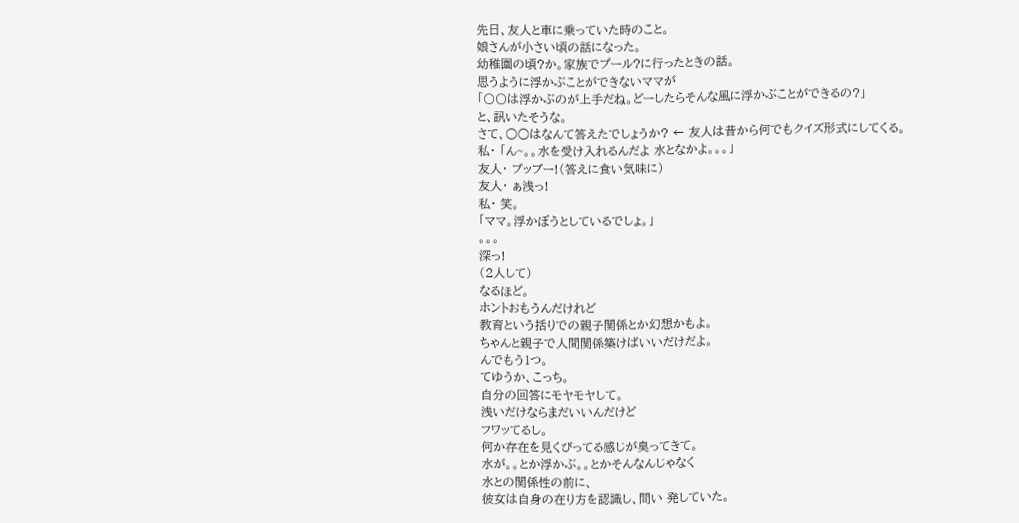先日、友人と車に乗っていた時のこと。
娘さんが小さい頃の話になった。
幼稚園の頃?か。家族でプール?に行ったときの話。
思うように浮かぶことができないママが
「〇〇は浮かぶのが上手だね。どーしたらそんな風に浮かぶことができるの?」
と、訊いたそうな。
さて、○○はなんて答えたでしょうか? ← 友人は昔から何でもクイズ形式にしてくる。
私・ 「ん~。。水を受け入れるんだよ 水となかよ。。。」
友人・ ブッブー!(答えに食い気味に)
友人・ ぁ浅っ!
私・ 笑。
「ママ。浮かぼうとしているでしょ。」
。。。
深っ!
(2人して)
なるほど。
ホントおもうんだけれど
教育という括りでの親子関係とか幻想かもよ。
ちゃんと親子で人間関係築けばいいだけだよ。
んでもう1つ。
てゆうか、こっち。
自分の回答にモヤモヤして。
浅いだけならまだいいんだけど
フワッてるし。
何か存在を見くびってる感じが臭ってきて。
水が。。とか浮かぶ。。とかそんなんじゃなく
水との関係性の前に、
彼女は自身の在り方を認識し、問い 発していた。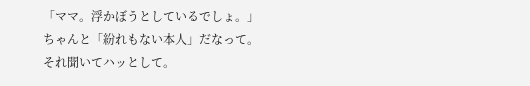「ママ。浮かぼうとしているでしょ。」
ちゃんと「紛れもない本人」だなって。
それ聞いてハッとして。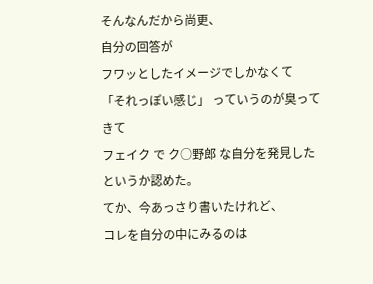そんなんだから尚更、
自分の回答が
フワッとしたイメージでしかなくて
「それっぽい感じ」 っていうのが臭ってきて
フェイク で ク○野郎 な自分を発見したというか認めた。
てか、今あっさり書いたけれど、
コレを自分の中にみるのは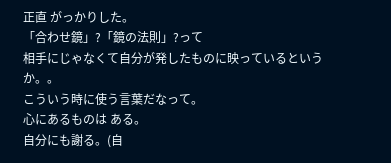正直 がっかりした。
「合わせ鏡」?「鏡の法則」?って
相手にじゃなくて自分が発したものに映っているというか。。
こういう時に使う言葉だなって。
心にあるものは ある。
自分にも謝る。(自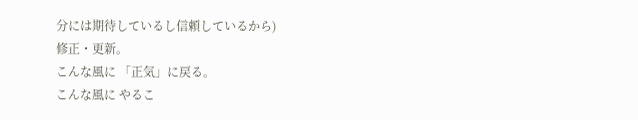分には期待しているし信頼しているから)
修正・更新。
こんな風に 「正気」に戻る。
こんな風に やるこ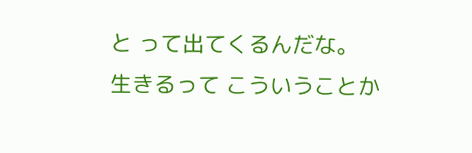と って出てくるんだな。
生きるって こういうことか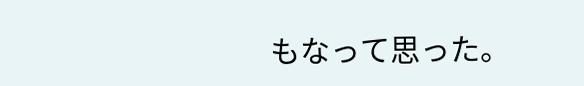もなって思った。